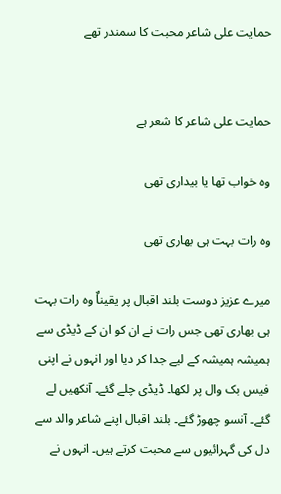حمایت علی شاعر محبت کا سمندر تھے


حمایت علی شاعر کا شعر ہے

وہ خواب تھا یا بیداری تھی

وہ رات بہت ہی بھاری تھی

میرے عزیز دوست بلند اقبال پر یقیناٌ وہ رات بہت ہی بھاری تھی جس رات نے ان کو ان کے ڈیڈی سے ہمیشہ ہمیشہ کے لیے جدا کر دیا اور انہوں نے اپنی فیس بک وال پر لکھا۔ ڈیڈی چلے گئے۔ آنکھیں لے گئے۔ آنسو چھوڑ گئے۔ بلند اقبال اپنے شاعر والد سے دل کی گہرائیوں سے محبت کرتے ہیں۔ انہوں نے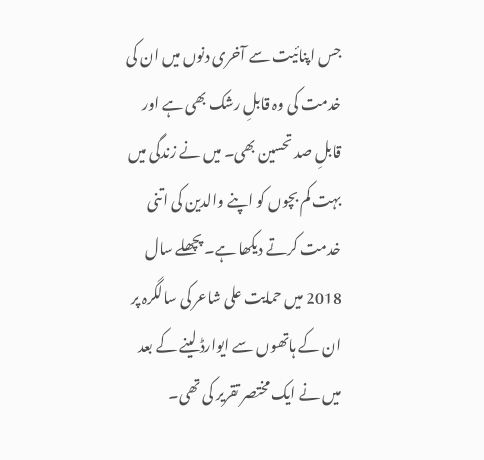جس اپنائیت سے آخری دنوں میں ان کی خدمت کی وہ قابلِ رشک بھی ہے اور قابلِ صد تحسین بھی۔ میں نے زندگی میں بہت کم بچوں کو اپنے والدین کی اتنی خدمت کرتے دیکھا ہے۔ پچھلے سال 2018 میں حمایت علی شاعر کی سالگرہ پر ان کے ہاتھوں سے ایوارڈ لینے کے بعد میں نے ایک مختصر تقریر کی تھی۔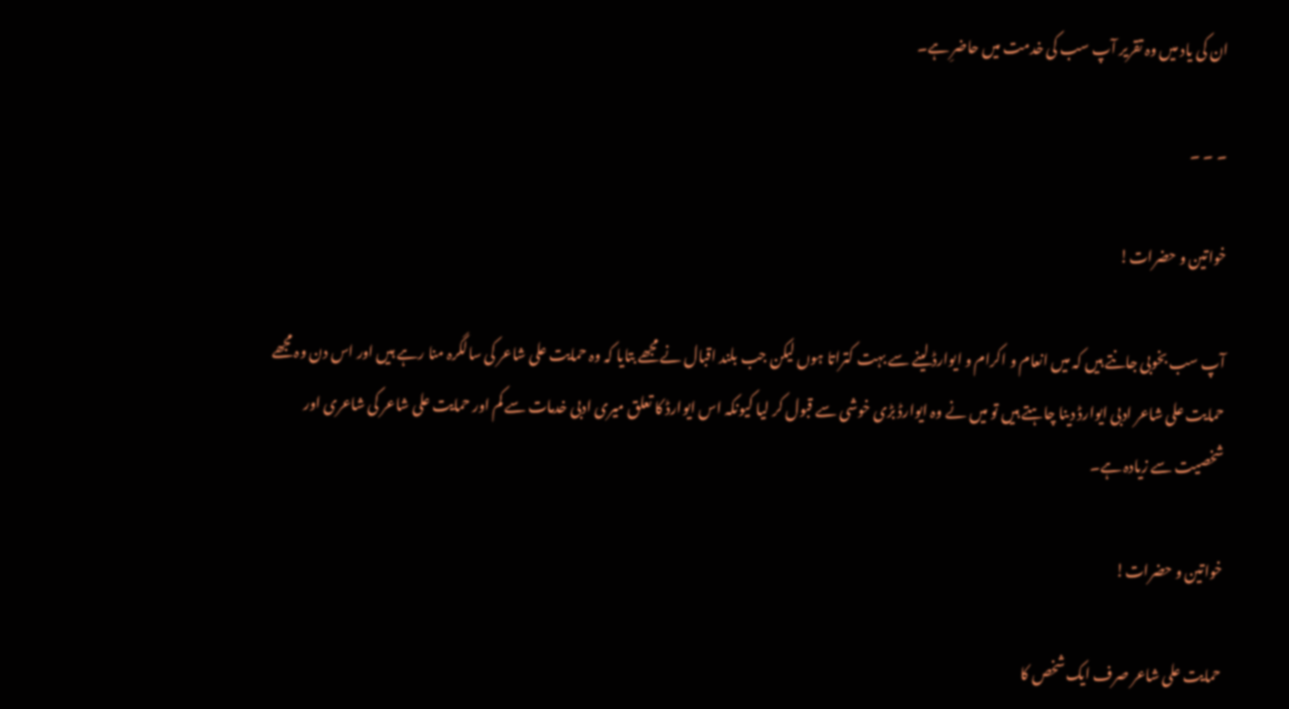ان کی یاد میں وہ تقریر آپ سب کی خدمت میں حاضرِ ہے۔

۔ ۔ ۔

خواتین و حضرات!

آپ سب بخوبی جانتے ہیں کہ میں انعام و اکرام و ایوارڈ لینے سے بہت کتراتا ہوں لیکن جب بلند اقبال نے مجھے بتایا کہ وہ حمایت علی شاعر کی سالگرہ منا رہے ہیں اور اس دن وہ مجھے حمایت علی شاعر ادبی ایوارڈ دینا چاہتے ہیں تو میں نے وہ ایوارڈ بڑی خوشی سے قبول کر لیا کیونکہ اس ایوارڈ کا تعلق میری ادبی خدمات سے کم اور حمایت علی شاعر کی شاعری اور شخصیت سے زیادہ ہے۔

خواتین و حضرات!

حمایت علی شاعر صرف ایک شخص کا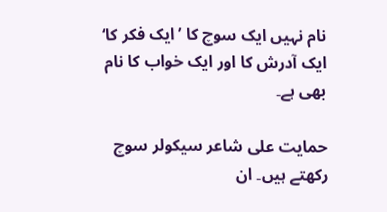نام نہیں ایک سوچ کا ’ایک فکر کا‘ ایک آدرش کا اور ایک خواب کا نام بھی ہے۔

حمایت علی شاعر سیکولر سوچ رکھتے ہیں۔ ان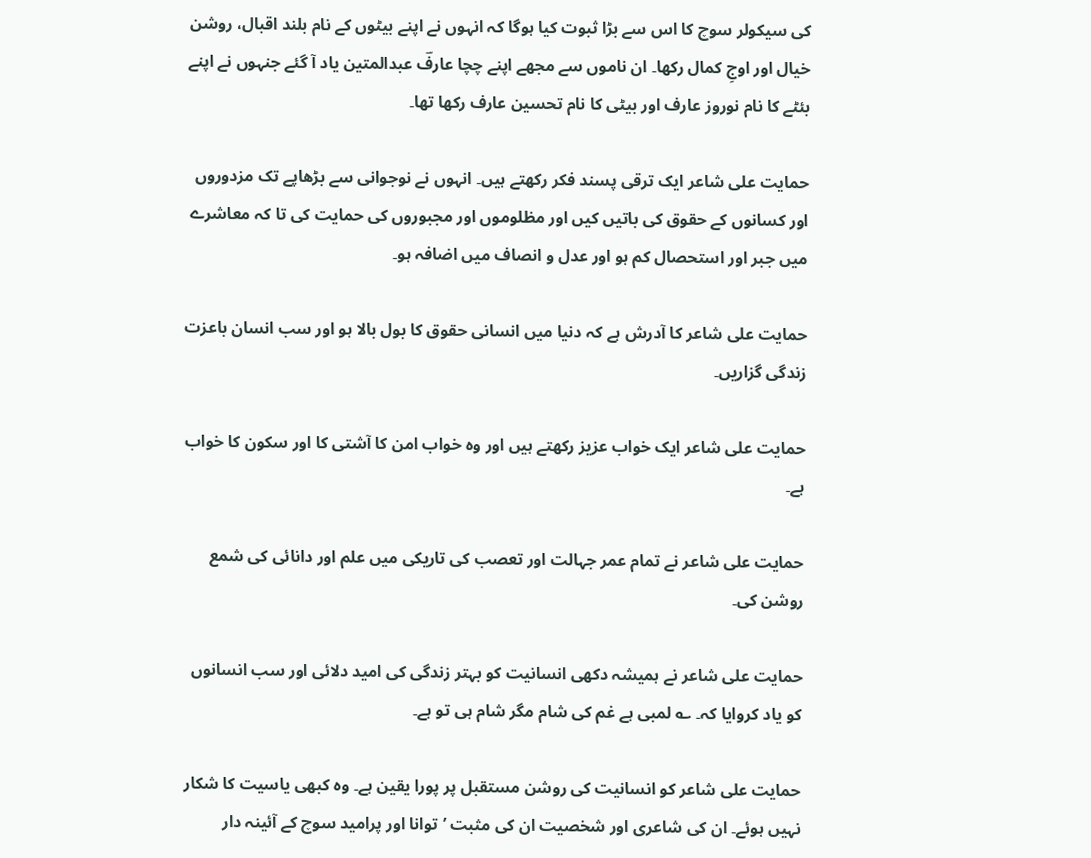کی سیکولر سوچ کا اس سے بڑا ثبوت کیا ہوگا کہ انہوں نے اپنے بیٹوں کے نام بلند اقبال، روشن خیال اور اوجِ کمال رکھا۔ ان ناموں سے مجھے اپنے چچا عارفؔ عبدالمتین یاد آ گئے جنہوں نے اپنے بئٹے کا نام نوروز عارف اور بیٹی کا نام تحسین عارف رکھا تھا۔

حمایت علی شاعر ایک ترقی پسند فکر رکھتے ہیں۔ انہوں نے نوجوانی سے بڑھاپے تک مزدوروں اور کسانوں کے حقوق کی باتیں کیں اور مظلوموں اور مجبوروں کی حمایت کی تا کہ معاشرے میں جبر اور استحصال کم ہو اور عدل و انصاف میں اضافہ ہو۔

حمایت علی شاعر کا آدرش ہے کہ دنیا میں انسانی حقوق کا بول بالا ہو اور سب انسان باعزت زندگی گزاریں۔

حمایت علی شاعر ایک خواب عزیز رکھتے ہیں اور وہ خواب امن کا آشتی کا اور سکون کا خواب ہے۔

حمایت علی شاعر نے تمام عمر جہالت اور تعصب کی تاریکی میں علم اور دانائی کی شمع روشن کی۔

حمایت علی شاعر نے ہمیشہ دکھی انسانیت کو بہتر زندگی کی امید دلائی اور سب انسانوں کو یاد کروایا کہ۔ ؎ لمبی ہے غم کی شام مگر شام ہی تو ہے۔

حمایت علی شاعر کو انسانیت کی روشن مستقبل پر پورا یقین ہے۔ وہ کبھی یاسیت کا شکار نہیں ہوئے۔ ان کی شاعری اور شخصیت ان کی مثبت ’توانا اور پرامید سوچ کے آئینہ دار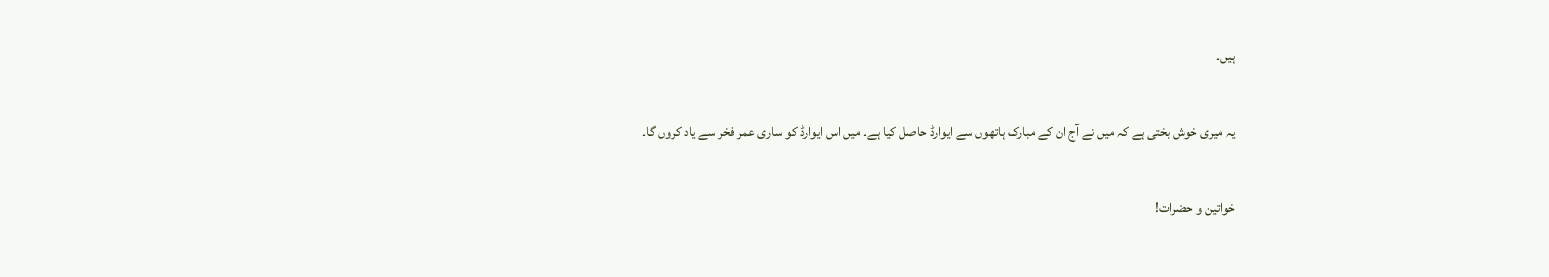ہیں۔

یہ میری خوش بختی ہے کہ میں نے آج ان کے مبارک ہاتھوں سے ایوارڈ حاصل کیا ہے۔ میں اس ایوارڈ کو ساری عمر فخر سے یاد کروں گا۔

خواتین و حضرات!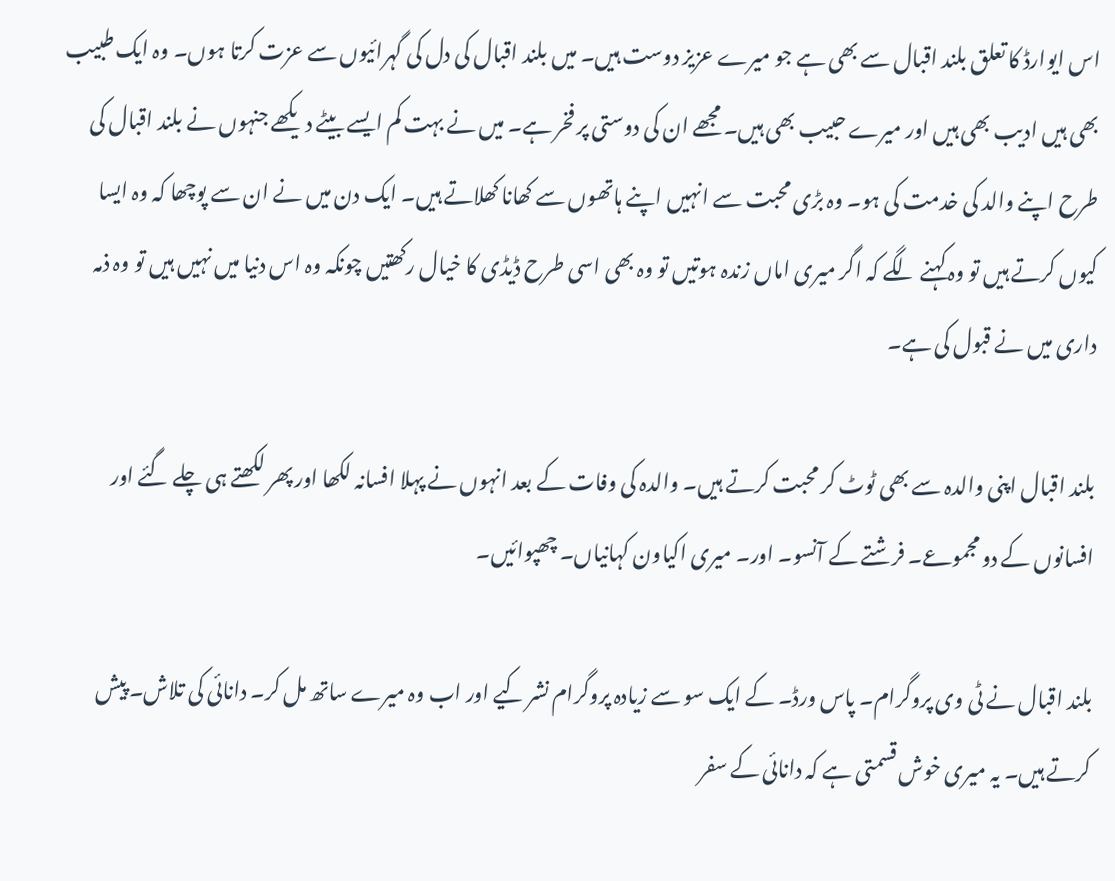اس ایوارڈ کا تعلق بلند اقبال سے بھی ہے جو میرے عزیز دوست ہیں۔ میں بلند اقبال کی دل کی گہرائیوں سے عزت کرتا ہوں۔ وہ ایک طبیب بھی ہیں ادیب بھی ہیں اور میرے حبیب بھی ہیں۔ مجھے ان کی دوستی پر فخر ہے۔ میں نے بہت کم ایسے بیٹے دیکھے جنہوں نے بلند اقبال کی طرح اپنے والد کی خدمت کی ہو۔ وہ بڑی محبت سے انہیں اپنے ہاتھوں سے کھانا کھلاتے ہیں۔ ایک دن میں نے ان سے پوچھا کہ وہ ایسا کیوں کرتے ہیں تو وہ کہنے لگے کہ اگر میری اماں زندہ ہوتیں تو وہ بھی اسی طرح ڈیڈی کا خیال رکھتیں چونکہ وہ اس دنیا میں نہیں ہیں تو وہ ذمہ داری میں نے قبول کی ہے۔

بلند اقبال اپنی والدہ سے بھی ٹوٹ کر محبت کرتے ہیں۔ والدہ کی وفات کے بعد انہوں نے پہلا افسانہ لکھا اور پھر لکھتے ہی چلے گئے اور افسانوں کے دو مجموعے۔ فرشتے کے آنسو۔ اور۔ میری اکیاون کہانیاں۔ چھپوائیں۔

بلند اقبال نے ٹی وی پروگرام۔ پاس ورڈ۔ کے ایک سو سے زیادہ پروگرام نشر کیے اور اب وہ میرے ساتھ مل کر۔ دانائی کی تلاش۔ پیش کرتے ہیں۔ یہ میری خوش قسمتی ہے کہ دانائی کے سفر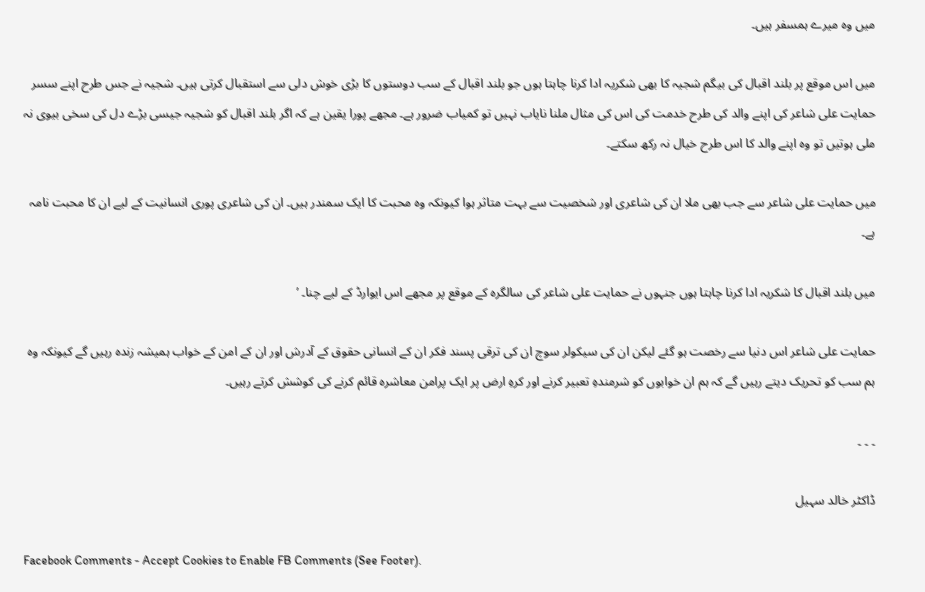میں وہ میرے ہمسفر ہیں۔

میں اس موقع پر بلند اقبال کی بیگم شجیہ کا بھی شکریہ ادا کرنا چاہتا ہوں جو بلند اقبال کے سب دوستوں کا بڑی خوش دلی سے استقبال کرتی ہیں۔ شجیہ نے جس طرح اپنے سسر حمایت علی شاعر کی اپنے والد کی طرح خدمت کی اس کی مثال ملنا نایاب نہیں تو کمیاب ضرور ہے۔ مجھے پورا یقین ہے کہ اگر بلند اقبال کو شجیہ جیسی بڑے دل کی سخی بیوی نہ ملی ہوتیں تو وہ اپنے والد کا اس طرح خیال نہ رکھ سکتے۔

میں حمایت علی شاعر سے جب بھی ملا ان کی شاعری اور شخصیت سے بہت متاثر ہوا کیونکہ وہ محبت کا ایک سمندر ہیں۔ ان کی شاعری پوری انسانیت کے لیے ان کا محبت نامہ ہے۔

میں بلند اقبال کا شکریہ ادا کرنا چاہتا ہوں جنہوں نے حمایت علی شاعر کی سالگرہ کے موقع پر مجھے اس ایوارڈ کے لیے چنا۔ ’

حمایت علی شاعر اس دنیا سے رخصت ہو گئے لیکن ان کی سیکولر سوچ ان کی ترقی پسند فکر ان کے انسانی حقوق کے آدرش اور ان کے امن کے خواب ہمیشہ زندہ رہیں گے کیونکہ وہ ہم سب کو تحریک دیتے رہیں گے کہ ہم ان خوابوں کو شرمندہِ تعبیر کرنے اور کرہِ ارض پر ایک پرامن معاشرہ قائم کرنے کی کوشش کرتے رہیں۔

۔ ۔ ۔

ڈاکٹر خالد سہیل

Facebook Comments - Accept Cookies to Enable FB Comments (See Footer).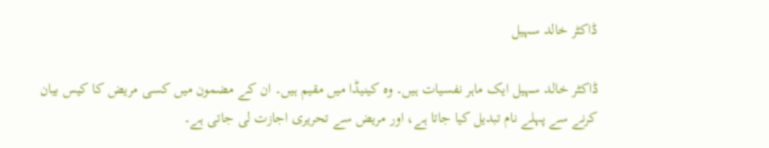ڈاکٹر خالد سہیل

ڈاکٹر خالد سہیل ایک ماہر نفسیات ہیں۔ وہ کینیڈا میں مقیم ہیں۔ ان کے مضمون میں کسی مریض کا کیس بیان کرنے سے پہلے نام تبدیل کیا جاتا ہے، اور مریض سے تحریری اجازت لی جاتی ہے۔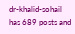dr-khalid-sohail has 689 posts and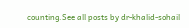counting.See all posts by dr-khalid-sohail